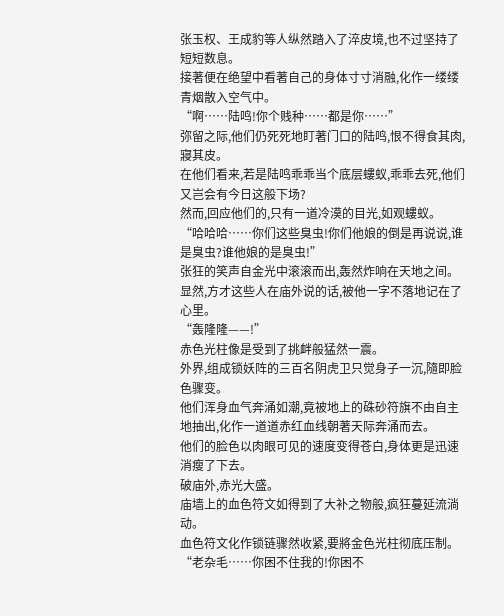张玉权、王成豹等人纵然踏入了淬皮境,也不过坚持了短短数息。
接著便在绝望中看著自己的身体寸寸消融,化作一缕缕青烟散入空气中。
“啊……陆鸣!你个贱种……都是你……”
弥留之际,他们仍死死地盯著门口的陆鸣,恨不得食其肉,寢其皮。
在他们看来,若是陆鸣乖乖当个底层螻蚁,乖乖去死,他们又岂会有今日这般下场?
然而,回应他们的,只有一道冷漠的目光,如观螻蚁。
“哈哈哈……你们这些臭虫!你们他娘的倒是再说说,谁是臭虫?谁他娘的是臭虫!”
张狂的笑声自金光中滚滚而出,轰然炸响在天地之间。
显然,方才这些人在庙外说的话,被他一字不落地记在了心里。
“轰隆隆——!”
赤色光柱像是受到了挑衅般猛然一震。
外界,组成锁妖阵的三百名阴虎卫只觉身子一沉,隨即脸色骤变。
他们浑身血气奔涌如潮,竟被地上的硃砂符旗不由自主地抽出,化作一道道赤红血线朝著天际奔涌而去。
他们的脸色以肉眼可见的速度变得苍白,身体更是迅速消瘦了下去。
破庙外,赤光大盛。
庙墙上的血色符文如得到了大补之物般,疯狂蔓延流淌动。
血色符文化作锁链骤然收紧,要將金色光柱彻底压制。
“老杂毛……你困不住我的!你困不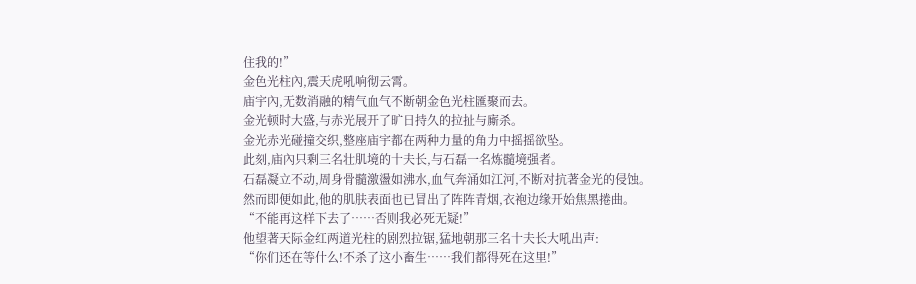住我的!”
金色光柱內,震天虎吼响彻云霄。
庙宇內,无数消融的精气血气不断朝金色光柱匯聚而去。
金光顿时大盛,与赤光展开了旷日持久的拉扯与廝杀。
金光赤光碰撞交织,整座庙宇都在两种力量的角力中摇摇欲坠。
此刻,庙內只剩三名壮肌境的十夫长,与石磊一名炼髓境强者。
石磊凝立不动,周身骨髓激盪如沸水,血气奔涌如江河,不断对抗著金光的侵蚀。
然而即便如此,他的肌肤表面也已冒出了阵阵青烟,衣袍边缘开始焦黑捲曲。
“不能再这样下去了……否则我必死无疑!”
他望著天际金红两道光柱的剧烈拉锯,猛地朝那三名十夫长大吼出声:
“你们还在等什么!不杀了这小畜生……我们都得死在这里!”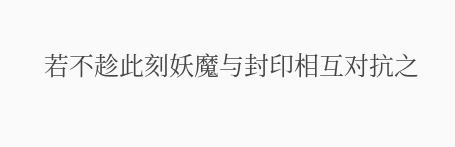若不趁此刻妖魔与封印相互对抗之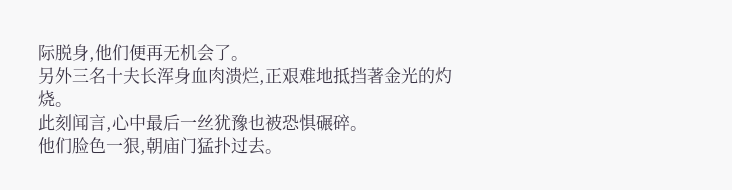际脱身,他们便再无机会了。
另外三名十夫长浑身血肉溃烂,正艰难地抵挡著金光的灼烧。
此刻闻言,心中最后一丝犹豫也被恐惧碾碎。
他们脸色一狠,朝庙门猛扑过去。